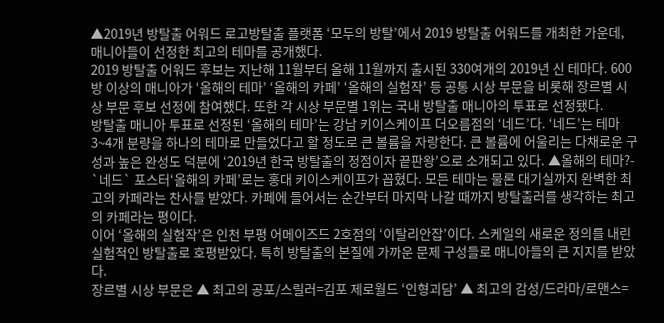▲2019년 방탈출 어워드 로고방탈출 플랫폼 ‘모두의 방탈’에서 2019 방탈출 어워드를 개최한 가운데, 매니아들이 선정한 최고의 테마를 공개했다.
2019 방탈출 어워드 후보는 지난해 11월부터 올해 11월까지 출시된 330여개의 2019년 신 테마다. 600방 이상의 매니아가 ‘올해의 테마’ ‘올해의 카페’ ‘올해의 실험작’ 등 공통 시상 부문을 비롯해 장르별 시상 부문 후보 선정에 참여했다. 또한 각 시상 부문별 1위는 국내 방탈출 매니아의 투표로 선정됐다.
방탈출 매니아 투표로 선정된 ‘올해의 테마’는 강남 키이스케이프 더오름점의 ‘네드’다. ‘네드’는 테마 3~4개 분량을 하나의 테마로 만들었다고 할 정도로 큰 볼륨을 자랑한다. 큰 볼륨에 어울리는 다채로운 구성과 높은 완성도 덕분에 ‘2019년 한국 방탈출의 정점이자 끝판왕’으로 소개되고 있다. ▲올해의 테마?- `네드` 포스터‘올해의 카페’로는 홍대 키이스케이프가 꼽혔다. 모든 테마는 물론 대기실까지 완벽한 최고의 카페라는 찬사를 받았다. 카페에 들어서는 순간부터 마지막 나갈 때까지 방탈출러를 생각하는 최고의 카페라는 평이다.
이어 ‘올해의 실험작’은 인천 부평 어메이즈드 2호점의 ‘이탈리안잡’이다. 스케일의 새로운 정의를 내린 실험적인 방탈출로 호평받았다. 특히 방탈출의 본질에 가까운 문제 구성들로 매니아들의 큰 지지를 받았다.
장르별 시상 부문은 ▲ 최고의 공포/스릴러=김포 제로월드 ‘인형괴담’ ▲ 최고의 감성/드라마/로맨스=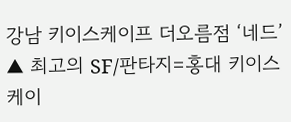강남 키이스케이프 더오름점 ‘네드’ ▲ 최고의 SF/판타지=홍대 키이스케이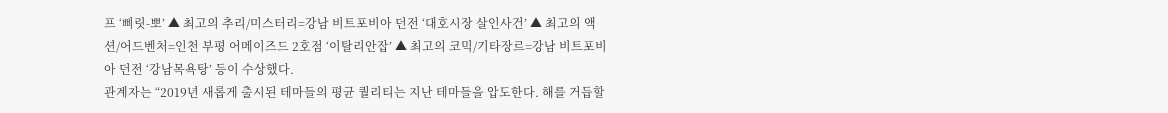프 ‘삐릿-뽀’ ▲ 최고의 추리/미스터리=강남 비트포비아 던전 ‘대호시장 살인사건’ ▲ 최고의 액션/어드벤처=인천 부평 어메이즈드 2호점 ‘이탈리안잡’ ▲ 최고의 코믹/기타장르=강남 비트포비아 던전 ‘강남목욕탕’ 등이 수상했다.
관계자는 “2019년 새롭게 출시된 테마들의 평균 퀄리티는 지난 테마들을 압도한다. 해를 거듭할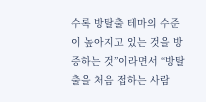수록 방탈출 테마의 수준이 높아지고 있는 것을 방증하는 것”이라면서 “방탈출을 처음 접하는 사람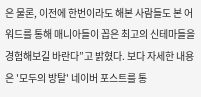은 물론, 이전에 한번이라도 해본 사람들도 본 어워드를 통해 매니아들이 꼽은 최고의 신테마들을 경험해보길 바란다”고 밝혔다. 보다 자세한 내용은 '모두의 방탈' 네이버 포스트를 통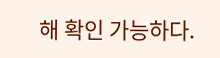해 확인 가능하다.